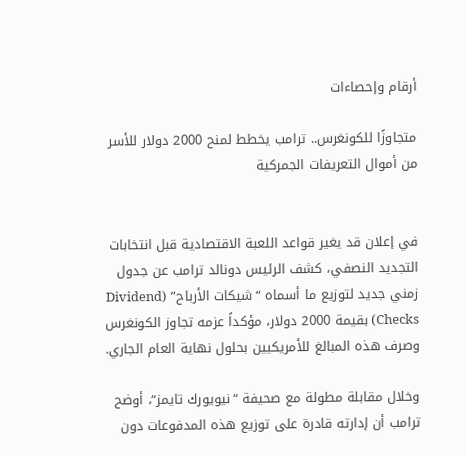أرقام وإحصاءات

متجاوزًا للكونغرس.. ترامب يخطط لمنح 2000 دولار للأسر من أموال التعريفات الجمركية


في إعلان قد يغير قواعد اللعبة الاقتصادية قبل انتخابات التجديد النصفي، كشف الرئيس دونالد ترامب عن جدول زمني جديد لتوزيع ما أسماه “شيكات الأرباح” (Dividend Checks) بقيمة 2000 دولار، مؤكداً عزمه تجاوز الكونغرس وصرف هذه المبالغ للأمريكيين بحلول نهاية العام الجاري.

وخلال مقابلة مطولة مع صحيفة “نيويورك تايمز“، أوضح ترامب أن إدارته قادرة على توزيع هذه المدفوعات دون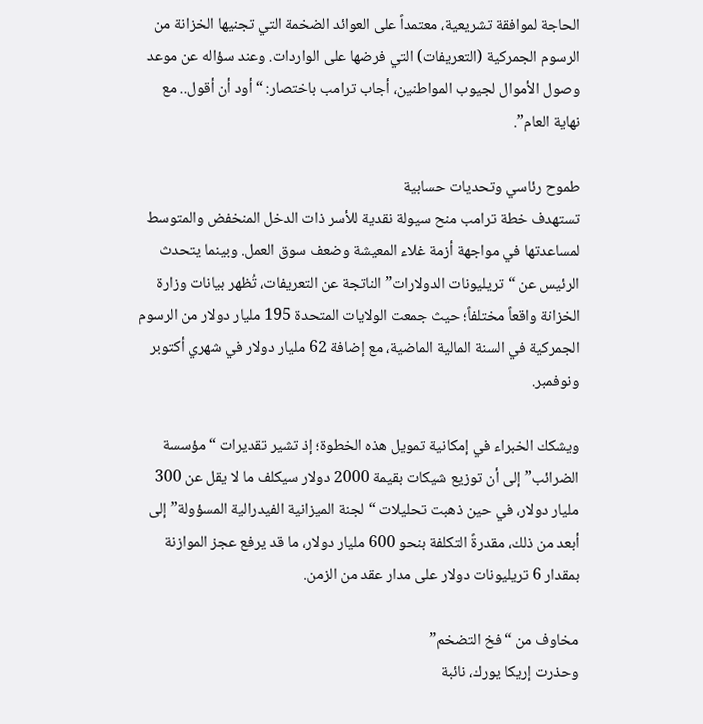الحاجة لموافقة تشريعية، معتمداً على العوائد الضخمة التي تجنيها الخزانة من الرسوم الجمركية (التعريفات) التي فرضها على الواردات. وعند سؤاله عن موعد وصول الأموال لجيوب المواطنين، أجاب ترامب باختصار: “أود أن أقول.. مع نهاية العام”.

طموح رئاسي وتحديات حسابية
تستهدف خطة ترامب منح سيولة نقدية للأسر ذات الدخل المنخفض والمتوسط لمساعدتها في مواجهة أزمة غلاء المعيشة وضعف سوق العمل. وبينما يتحدث الرئيس عن “تريليونات الدولارات” الناتجة عن التعريفات، تُظهر بيانات وزارة الخزانة واقعاً مختلفاً؛ حيث جمعت الولايات المتحدة 195 مليار دولار من الرسوم الجمركية في السنة المالية الماضية، مع إضافة 62 مليار دولار في شهري أكتوبر ونوفمبر.

ويشكك الخبراء في إمكانية تمويل هذه الخطوة؛ إذ تشير تقديرات “مؤسسة الضرائب” إلى أن توزيع شيكات بقيمة 2000 دولار سيكلف ما لا يقل عن 300 مليار دولار، في حين ذهبت تحليلات “لجنة الميزانية الفيدرالية المسؤولة” إلى أبعد من ذلك، مقدرةً التكلفة بنحو 600 مليار دولار، ما قد يرفع عجز الموازنة بمقدار 6 تريليونات دولار على مدار عقد من الزمن.

مخاوف من “فخ التضخم”
وحذرت إريكا يورك، نائبة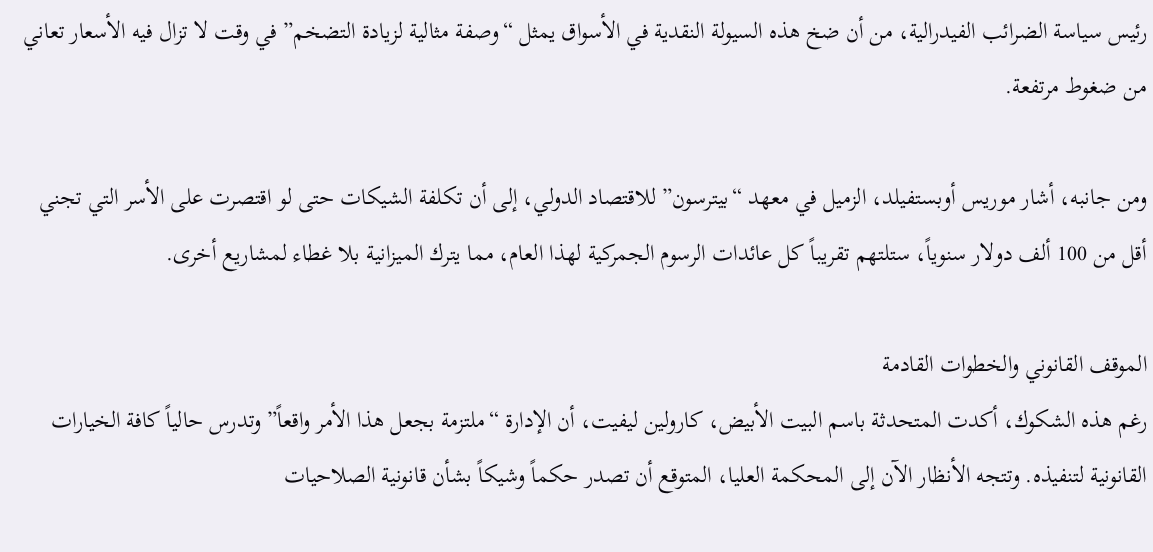رئيس سياسة الضرائب الفيدرالية، من أن ضخ هذه السيولة النقدية في الأسواق يمثل “وصفة مثالية لزيادة التضخم” في وقت لا تزال فيه الأسعار تعاني من ضغوط مرتفعة.

ومن جانبه، أشار موريس أوبستفيلد، الزميل في معهد “بيترسون” للاقتصاد الدولي، إلى أن تكلفة الشيكات حتى لو اقتصرت على الأسر التي تجني أقل من 100 ألف دولار سنوياً، ستلتهم تقريباً كل عائدات الرسوم الجمركية لهذا العام، مما يترك الميزانية بلا غطاء لمشاريع أخرى.

الموقف القانوني والخطوات القادمة
رغم هذه الشكوك، أكدت المتحدثة باسم البيت الأبيض، كارولين ليفيت، أن الإدارة “ملتزمة بجعل هذا الأمر واقعاً” وتدرس حالياً كافة الخيارات القانونية لتنفيذه. وتتجه الأنظار الآن إلى المحكمة العليا، المتوقع أن تصدر حكماً وشيكاً بشأن قانونية الصلاحيات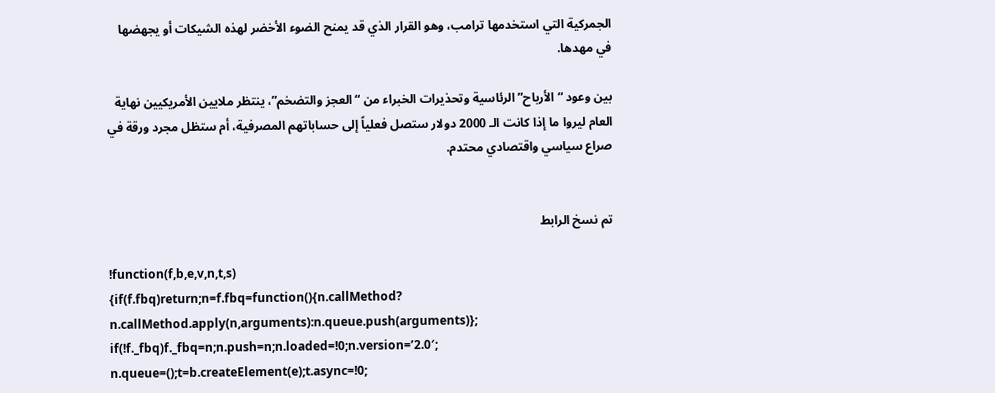الجمركية التي استخدمها ترامب، وهو القرار الذي قد يمنح الضوء الأخضر لهذه الشيكات أو يجهضها في مهدها.

بين وعود “الأرباح” الرئاسية وتحذيرات الخبراء من “العجز والتضخم”، ينتظر ملايين الأمريكيين نهاية العام ليروا ما إذا كانت الـ 2000 دولار ستصل فعلياً إلى حساباتهم المصرفية، أم ستظل مجرد ورقة في صراع سياسي واقتصادي محتدم.


تم نسخ الرابط

!function(f,b,e,v,n,t,s)
{if(f.fbq)return;n=f.fbq=function(){n.callMethod?
n.callMethod.apply(n,arguments):n.queue.push(arguments)};
if(!f._fbq)f._fbq=n;n.push=n;n.loaded=!0;n.version=’2.0′;
n.queue=();t=b.createElement(e);t.async=!0;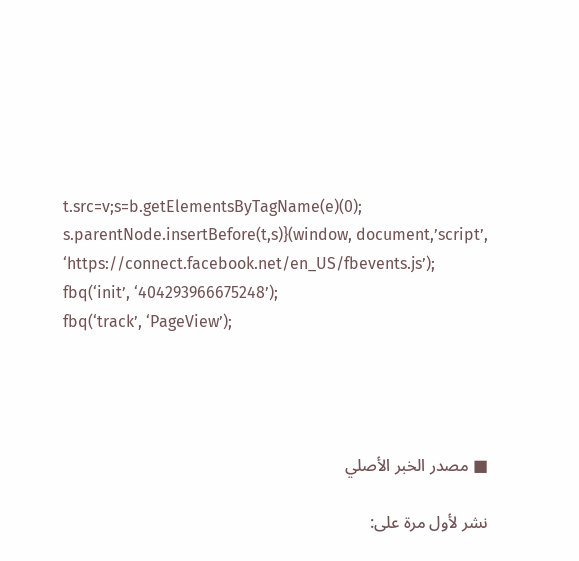t.src=v;s=b.getElementsByTagName(e)(0);
s.parentNode.insertBefore(t,s)}(window, document,’script’,
‘https://connect.facebook.net/en_US/fbevents.js’);
fbq(‘init’, ‘404293966675248’);
fbq(‘track’, ‘PageView’);




■ مصدر الخبر الأصلي

نشر لأول مرة على: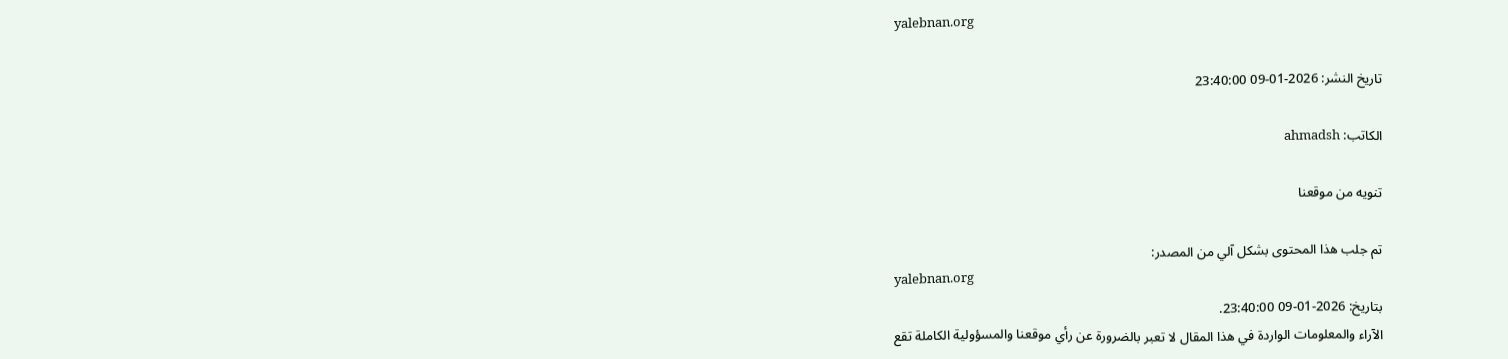yalebnan.org

تاريخ النشر: 2026-01-09 23:40:00

الكاتب: ahmadsh

تنويه من موقعنا

تم جلب هذا المحتوى بشكل آلي من المصدر:
yalebnan.org
بتاريخ: 2026-01-09 23:40:00.
الآراء والمعلومات الواردة في هذا المقال لا تعبر بالضرورة عن رأي موقعنا والمسؤولية الكاملة تقع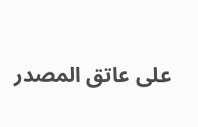على عاتق المصدر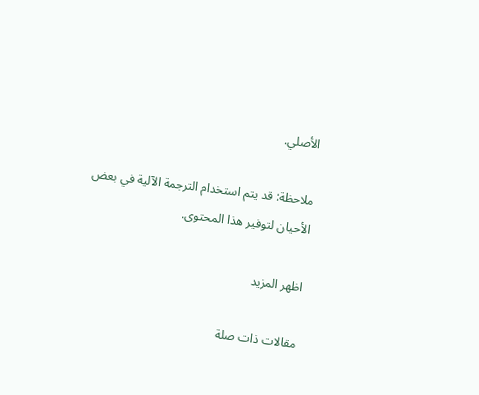الأصلي.

ملاحظة: قد يتم استخدام الترجمة الآلية في بعض الأحيان لتوفير هذا المحتوى.

اظهر المزيد

مقالات ذات صلة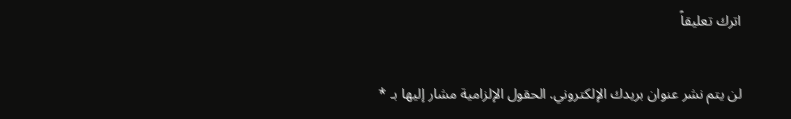اترك تعليقاً

لن يتم نشر عنوان بريدك الإلكتروني. الحقول الإلزامية مشار إليها بـ *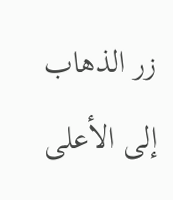زر الذهاب إلى الأعلى